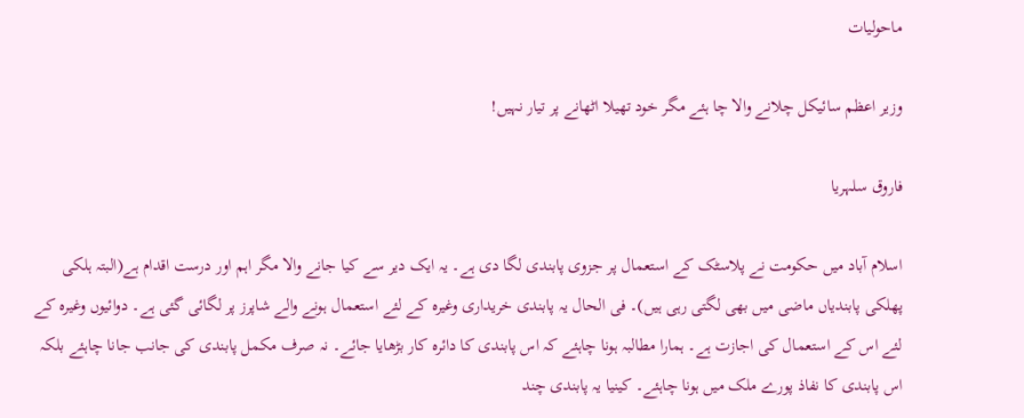ماحولیات

وزیر اعظم سائیکل چلانے والا چا ہئے مگر خود تھیلا اٹھانے پر تیار نہیں!

فاروق سلہریا

اسلام آباد میں حکومت نے پلاسٹک کے استعمال پر جزوی پابندی لگا دی ہے۔ یہ ایک دیر سے کیا جانے والا مگر اہم اور درست اقدام ہے(البتہ ہلکی پھلکی پابندیاں ماضی میں بھی لگتی رہی ہیں)۔ فی الحال یہ پابندی خریداری وغیرہ کے لئے استعمال ہونے والے شاپرز پر لگائی گئی ہے۔ دوائیوں وغیرہ کے لئے اس کے استعمال کی اجازت ہے۔ ہمارا مطالبہ ہونا چاہئے کہ اس پابندی کا دائرہ کار بڑھایا جائے۔ نہ صرف مکمل پابندی کی جانب جانا چاہئے بلکہ اس پابندی کا نفاذ پورے ملک میں ہونا چاہئے۔ کینیا یہ پابندی چند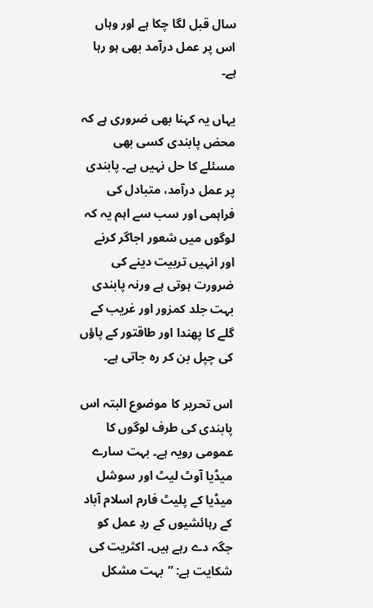سال قبل لگا چکا ہے اور وہاں اس پر عمل درآمد بھی ہو رہا ہے۔

یہاں یہ کہنا بھی ضروری ہے کہ محض پابندی کسی بھی مسئلے کا حل نہیں ہے۔ پابندی پر عمل درآمد، متبادل کی فراہمی اور سب سے اہم یہ کہ لوگوں میں شعور اجاگر کرنے اور انہیں تربیت دینے کی ضرورت ہوتی ہے ورنہ پابندی بہت جلد کمزور اور غریب کے گلے کا پھندا اور طاقتور کے پاؤں کی چپل بن کر رہ جاتی ہے۔

اس تحریر کا موضوع البتہ اس پابندی کی طرف لوگوں کا عمومی رویہ ہے۔ بہت سارے میڈیا آوٹ لیٹ اور سوشل میڈیا کے پلیٹ فارم اسلام آباد کے رہائشیوں کے ردِ عمل کو جگہ دے رہے ہیں۔ اکثریت کی شکایت ہے: ”بہت مشکل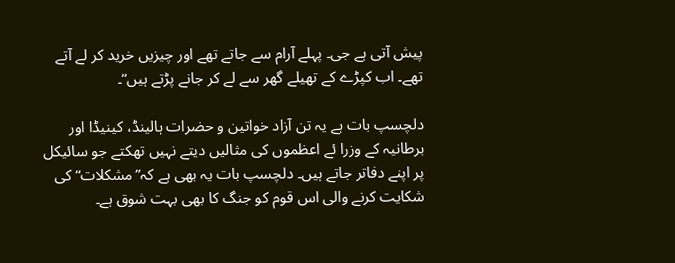پیش آتی ہے جی۔ پہلے آرام سے جاتے تھے اور چیزیں خرید کر لے آتے تھے۔ اب کپڑے کے تھیلے گھر سے لے کر جانے پڑتے ہیں“۔

دلچسپ بات ہے یہ تن آزاد خواتین و حضرات ہالینڈ، کینیڈا اور برطانیہ کے وزرا ئے اعظموں کی مثالیں دیتے نہیں تھکتے جو سائیکل پر اپنے دفاتر جاتے ہیں۔ دلچسپ بات یہ بھی ہے کہ”مشکلات“ کی شکایت کرنے والی اس قوم کو جنگ کا بھی بہت شوق ہے۔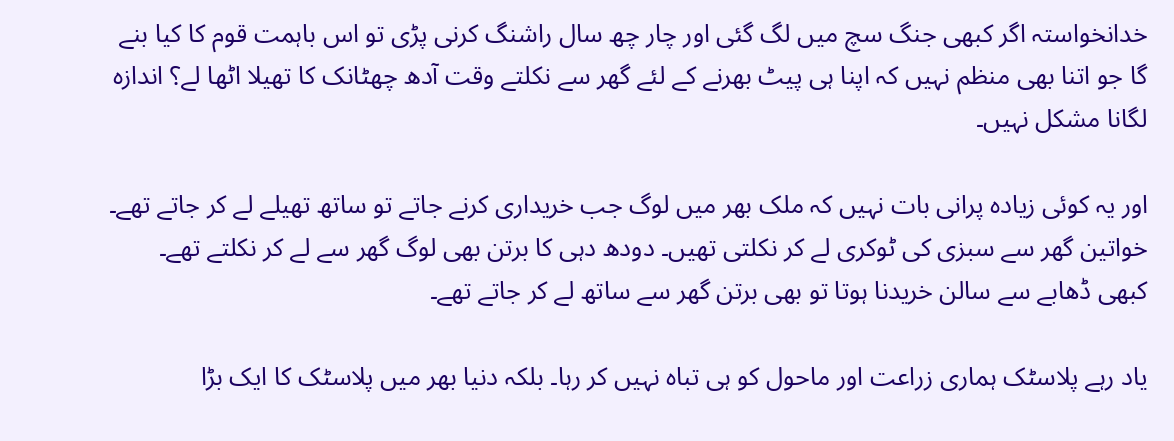خدانخواستہ اگر کبھی جنگ سچ میں لگ گئی اور چار چھ سال راشنگ کرنی پڑی تو اس باہمت قوم کا کیا بنے گا جو اتنا بھی منظم نہیں کہ اپنا ہی پیٹ بھرنے کے لئے گھر سے نکلتے وقت آدھ چھٹانک کا تھیلا اٹھا لے؟ اندازہ لگانا مشکل نہیں۔

اور یہ کوئی زیادہ پرانی بات نہیں کہ ملک بھر میں لوگ جب خریداری کرنے جاتے تو ساتھ تھیلے لے کر جاتے تھے۔ خواتین گھر سے سبزی کی ٹوکری لے کر نکلتی تھیں۔ دودھ دہی کا برتن بھی لوگ گھر سے لے کر نکلتے تھے۔ کبھی ڈھابے سے سالن خریدنا ہوتا تو بھی برتن گھر سے ساتھ لے کر جاتے تھے۔

یاد رہے پلاسٹک ہماری زراعت اور ماحول کو ہی تباہ نہیں کر رہا۔ بلکہ دنیا بھر میں پلاسٹک کا ایک بڑا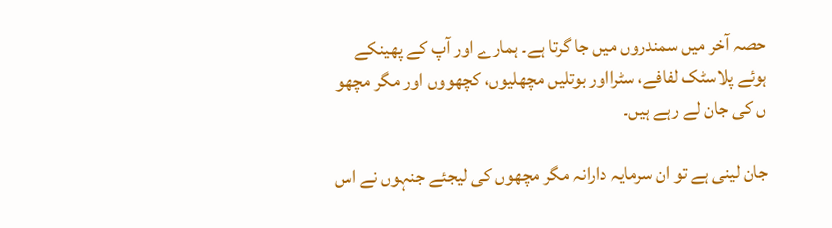حصہ آخر میں سمندروں میں جا گرتا ہے۔ ہمارے اور آپ کے پھینکے ہوئے پلاسٹک لفافے، سٹرااور بوتلیں مچھلیوں، کچھووں اور مگر مچھو ں کی جان لے رہے ہیں۔

جان لینی ہے تو ان سرمایہ دارانہ مگر مچھوں کی لیجئے جنہوں نے اس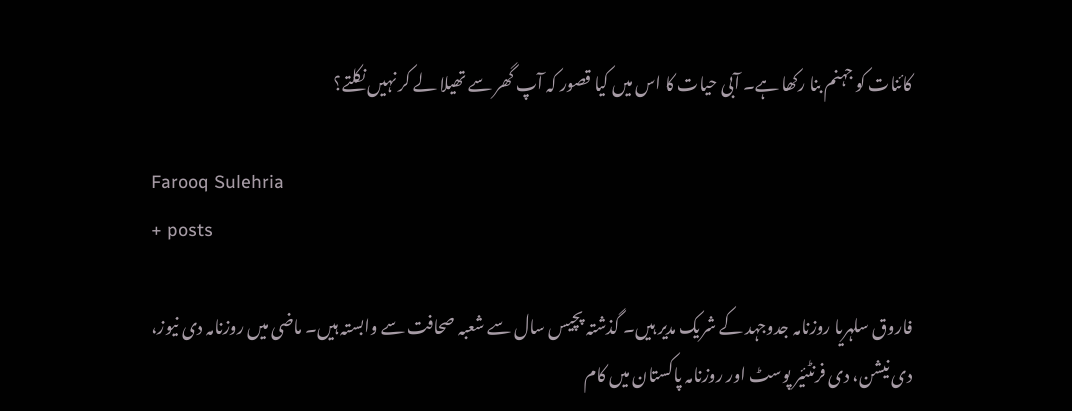کائنات کو جہنم بنا رکھا ہے۔ آبی حیات کا اس میں کیا قصور کہ آپ گھر سے تھیلا لے کر نہیں نکلتے؟

Farooq Sulehria
+ posts

فاروق سلہریا روزنامہ جدوجہد کے شریک مدیر ہیں۔ گذشتہ پچیس سال سے شعبہ صحافت سے وابستہ ہیں۔ ماضی میں روزنامہ دی نیوز، دی نیشن، دی فرنٹئیر پوسٹ اور روزنامہ پاکستان میں کام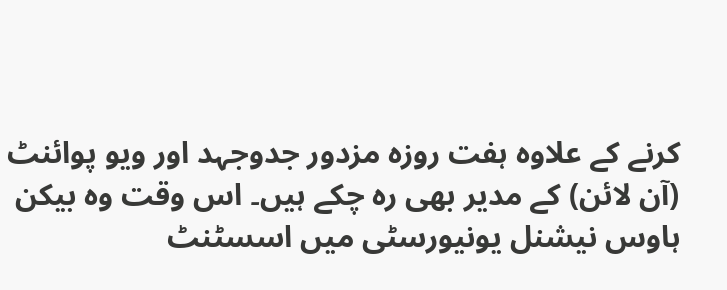کرنے کے علاوہ ہفت روزہ مزدور جدوجہد اور ویو پوائنٹ (آن لائن) کے مدیر بھی رہ چکے ہیں۔ اس وقت وہ بیکن ہاوس نیشنل یونیورسٹی میں اسسٹنٹ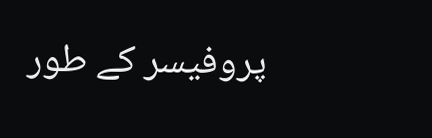پروفیسر کے طور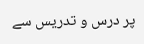پر درس و تدریس سے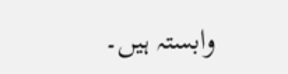وابستہ ہیں۔